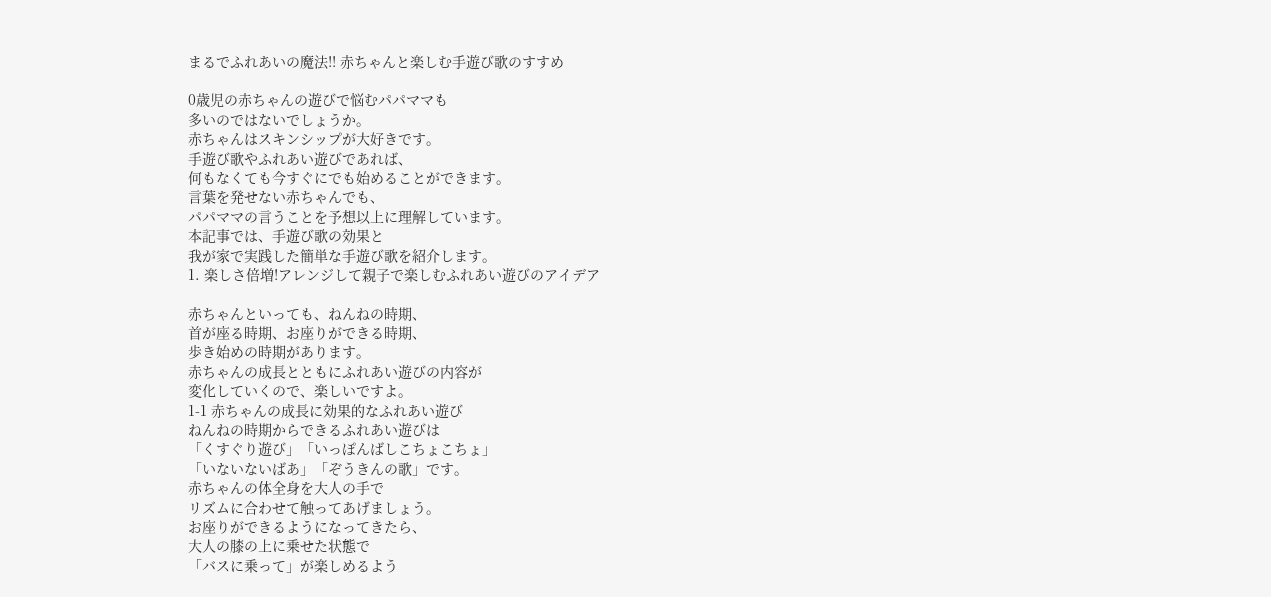まるでふれあいの魔法!! 赤ちゃんと楽しむ手遊び歌のすすめ

0歳児の赤ちゃんの遊びで悩むパパママも
多いのではないでしょうか。
赤ちゃんはスキンシップが大好きです。
手遊び歌やふれあい遊びであれば、
何もなくても今すぐにでも始めることができます。
言葉を発せない赤ちゃんでも、
パパママの言うことを予想以上に理解しています。
本記事では、手遊び歌の効果と
我が家で実践した簡単な手遊び歌を紹介します。
1. 楽しさ倍増!アレンジして親子で楽しむふれあい遊びのアイデア

赤ちゃんといっても、ねんねの時期、
首が座る時期、お座りができる時期、
歩き始めの時期があります。
赤ちゃんの成長とともにふれあい遊びの内容が
変化していくので、楽しいですよ。
1-1 赤ちゃんの成長に効果的なふれあい遊び
ねんねの時期からできるふれあい遊びは
「くすぐり遊び」「いっぽんばしこちょこちょ」
「いないないばあ」「ぞうきんの歌」です。
赤ちゃんの体全身を大人の手で
リズムに合わせて触ってあげましょう。
お座りができるようになってきたら、
大人の膝の上に乗せた状態で
「バスに乗って」が楽しめるよう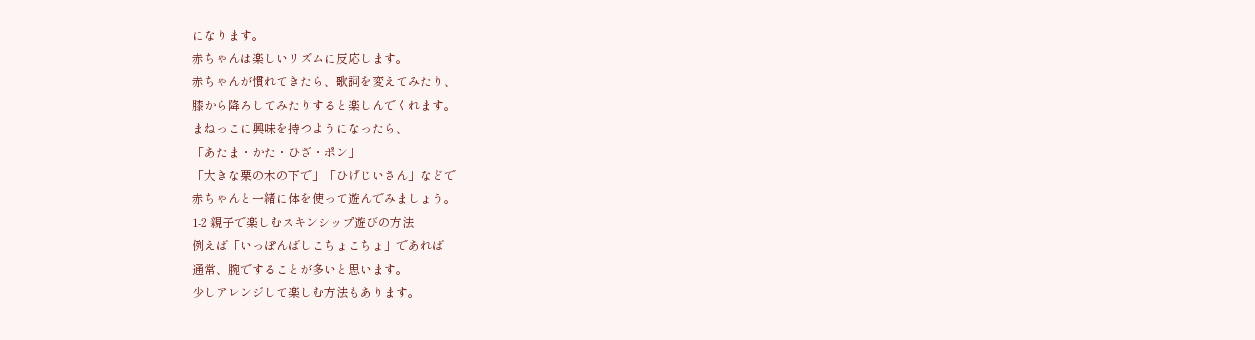になります。
赤ちゃんは楽しいリズムに反応します。
赤ちゃんが慣れてきたら、歌詞を変えてみたり、
膝から降ろしてみたりすると楽しんでくれます。
まねっこに興味を持つようになったら、
「あたま・かた・ひざ・ポン」
「大きな栗の木の下で」「ひげじいさん」などで
赤ちゃんと一緒に体を使って遊んでみましょう。
1-2 親子で楽しむスキンシップ遊びの方法
例えば「いっぽんばしこちょこちょ」であれば
通常、腕ですることが多いと思います。
少しアレンジして楽しむ方法もあります。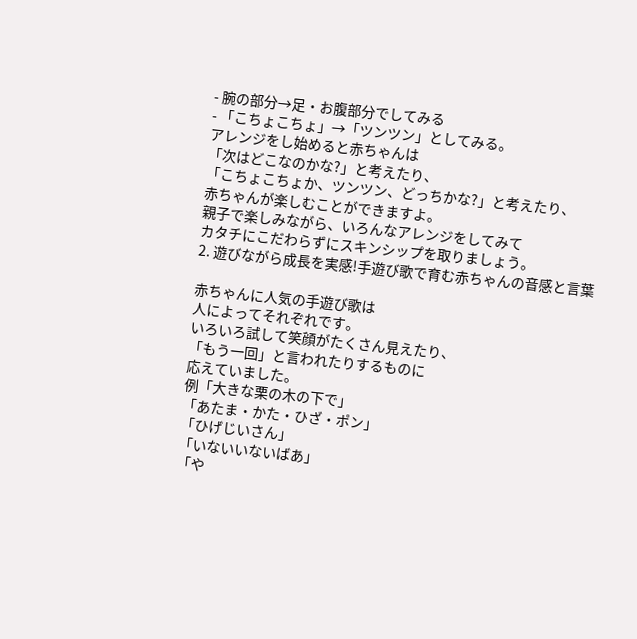- 腕の部分→足・お腹部分でしてみる
- 「こちょこちょ」→「ツンツン」としてみる。
アレンジをし始めると赤ちゃんは
「次はどこなのかな?」と考えたり、
「こちょこちょか、ツンツン、どっちかな?」と考えたり、
赤ちゃんが楽しむことができますよ。
親子で楽しみながら、いろんなアレンジをしてみて
カタチにこだわらずにスキンシップを取りましょう。
2. 遊びながら成長を実感!手遊び歌で育む赤ちゃんの音感と言葉

赤ちゃんに人気の手遊び歌は
人によってそれぞれです。
いろいろ試して笑顔がたくさん見えたり、
「もう一回」と言われたりするものに
応えていました。
例「大きな栗の木の下で」
「あたま・かた・ひざ・ポン」
「ひげじいさん」
「いないいないばあ」
「や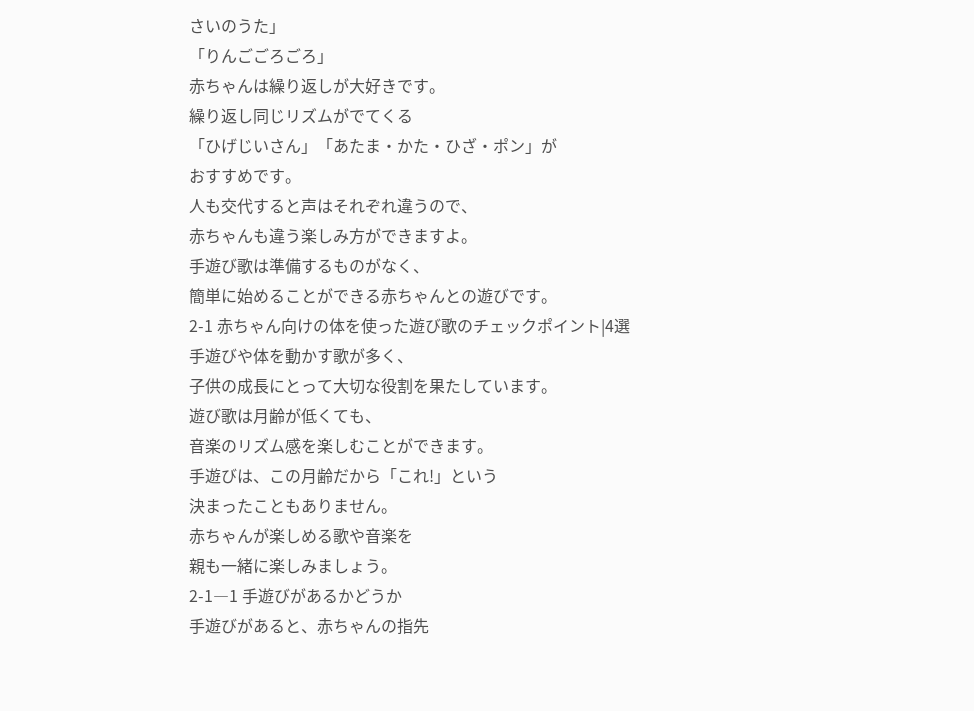さいのうた」
「りんごごろごろ」
赤ちゃんは繰り返しが大好きです。
繰り返し同じリズムがでてくる
「ひげじいさん」「あたま・かた・ひざ・ポン」が
おすすめです。
人も交代すると声はそれぞれ違うので、
赤ちゃんも違う楽しみ方ができますよ。
手遊び歌は準備するものがなく、
簡単に始めることができる赤ちゃんとの遊びです。
2-1 赤ちゃん向けの体を使った遊び歌のチェックポイント|4選
手遊びや体を動かす歌が多く、
子供の成長にとって大切な役割を果たしています。
遊び歌は月齢が低くても、
音楽のリズム感を楽しむことができます。
手遊びは、この月齢だから「これ!」という
決まったこともありません。
赤ちゃんが楽しめる歌や音楽を
親も一緒に楽しみましょう。
2-1―1 手遊びがあるかどうか
手遊びがあると、赤ちゃんの指先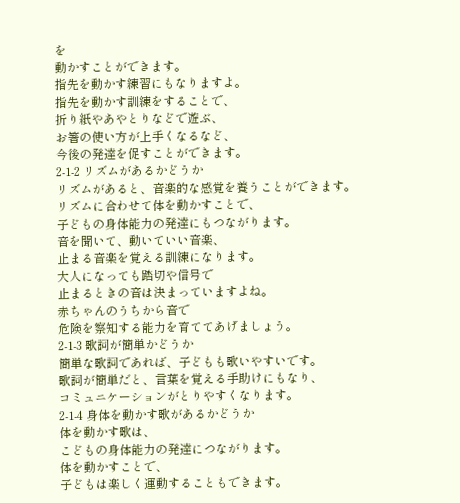を
動かすことができます。
指先を動かす練習にもなりますよ。
指先を動かす訓練をすることで、
折り紙やあやとりなどで遊ぶ、
お箸の使い方が上手くなるなど、
今後の発達を促すことができます。
2-1-2 リズムがあるかどうか
リズムがあると、音楽的な感覚を養うことができます。
リズムに合わせて体を動かすことで、
子どもの身体能力の発達にもつながります。
音を聞いて、動いていい音楽、
止まる音楽を覚える訓練になります。
大人になっても踏切や信号で
止まるときの音は決まっていますよね。
赤ちゃんのうちから音で
危険を察知する能力を育ててあげましょう。
2-1-3 歌詞が簡単かどうか
簡単な歌詞であれば、子どもも歌いやすいです。
歌詞が簡単だと、言葉を覚える手助けにもなり、
コミュニケーションがとりやすくなります。
2-1-4 身体を動かす歌があるかどうか
体を動かす歌は、
こどもの身体能力の発達につながります。
体を動かすことで、
子どもは楽しく運動することもできます。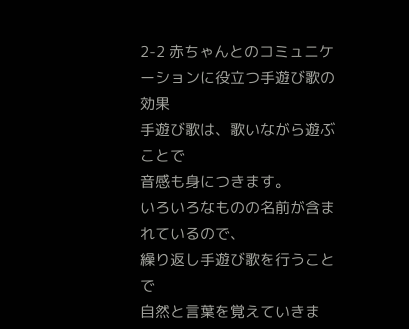2-2 赤ちゃんとのコミュニケーションに役立つ手遊び歌の効果
手遊び歌は、歌いながら遊ぶことで
音感も身につきます。
いろいろなものの名前が含まれているので、
繰り返し手遊び歌を行うことで
自然と言葉を覚えていきま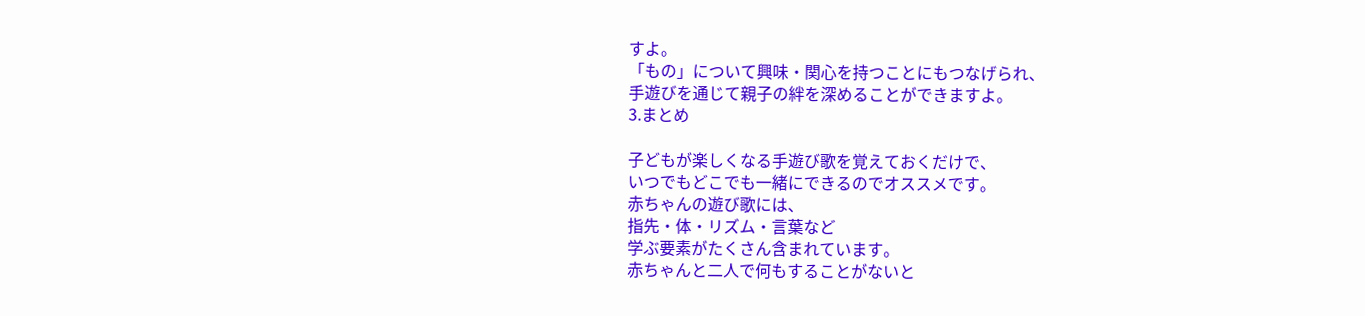すよ。
「もの」について興味・関心を持つことにもつなげられ、
手遊びを通じて親子の絆を深めることができますよ。
3.まとめ

子どもが楽しくなる手遊び歌を覚えておくだけで、
いつでもどこでも一緒にできるのでオススメです。
赤ちゃんの遊び歌には、
指先・体・リズム・言葉など
学ぶ要素がたくさん含まれています。
赤ちゃんと二人で何もすることがないと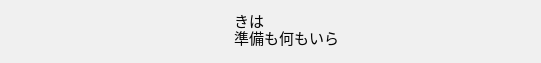きは
準備も何もいら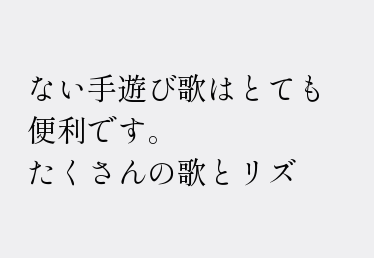ない手遊び歌はとても便利です。
たくさんの歌とリズ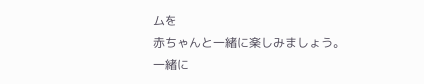ムを
赤ちゃんと一緒に楽しみましょう。
一緒に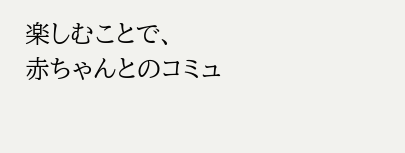楽しむことで、
赤ちゃんとのコミュ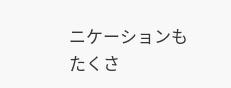ニケーションも
たくさ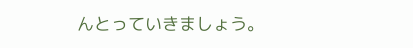んとっていきましょう。